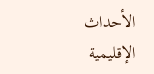الأحداث الإقليمية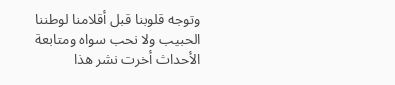وتوجه قلوبنا قبل أقلامنا لوطننا الحبيب ولا نحب سواه ومتابعة الأحداث أخرت نشر هذا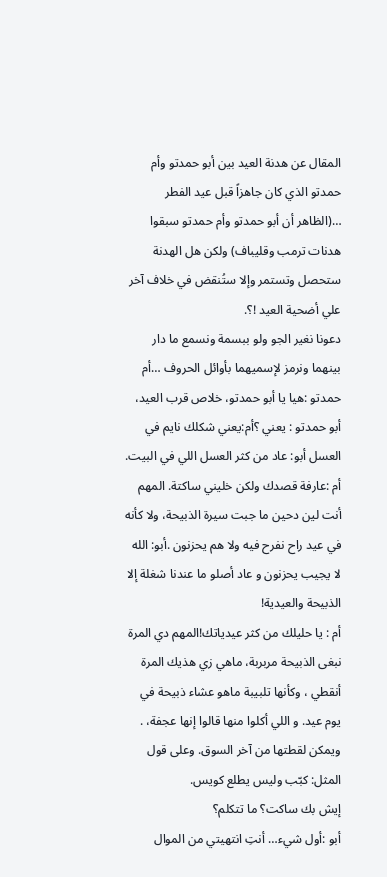المقال عن هدنة العيد بين أبو حمدتو وأم حمدتو الذي كان جاهزاً قبل عيد الفطر …(الظاهر أن أبو حمدتو وأم حمدتو سبقوا هدنات ترمب وقليباف) ولكن هل الهدنة ستحصل وتستمر وإلا ستُنقض في خلاف آخر علي أضحية العيد !؟.
دعونا نغير الجو ولو ببسمة ونسمع ما دار بينهما ونرمز لإسميهما بأوائل الحروف …أم حمدتو :هيا يا أبو حمدتو، خلاص قرب العيد، أبو حمدتو : يعني ؟أم:يعني شكلك نايم في العسل أبو: عاد من كثر العسل اللي في البيت. أم :عارفة قصدك ولكن خليني ساكتة. المهم أنت لين دحين ما جبت سيرة الذبيحة، ولا كأنه في عيد راح نفرح فيه ولا هم يحزنون .أبو: الله لا يجيب يحزنون و عاد أصلو ما عندنا شغلة إلا الذبيحة والعيدية!
أم : يا حليلك من كثر عيدياتك!المهم دي المرة نبغى الذبيحة مربربة، ماهي زي هذيك المرة أنقطي ، وكأنها تلبيبة ماهو عشاء ذبيحة في يوم عيد. و اللي أكلوا منها قالوا إنها عجفة، . ويمكن لقطتها من آخر السوق. وعلى قول المثل: كبّب وليس يطلع كويس.
إيش بك ساكت؟ ما تتكلم؟
أبو :أول شيء… أنتِ انتهيتي من الموال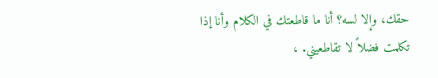حقك، وإلا لسه؟ أنا ما قاطعتك في الكلام وأنا إذا تكلمت فضلاً لا تقاطعيني. ،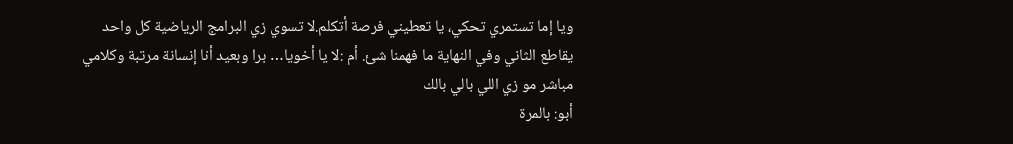ويا إما تستمري تحكي، يا تعطيني فرصة أتكلم.لا تسوي زي البرامج الرياضية كل واحد يقاطع الثاني وفي النهاية ما فهمنا شئ. أم :لا يا أخويا… برا وبعيد أنا إنسانة مرتبة وكلامي مباشر مو زي اللي بالي بالك
أبو: بالمرة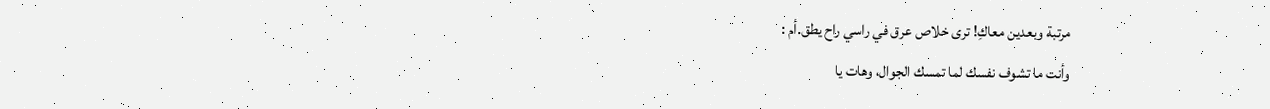مرتبة وبعدين معاكِ! ترى خلاص عرق في راسي راح يطق.أم :
وأنت ما تشوف نفسك لما تمسك الجوال، وهات يا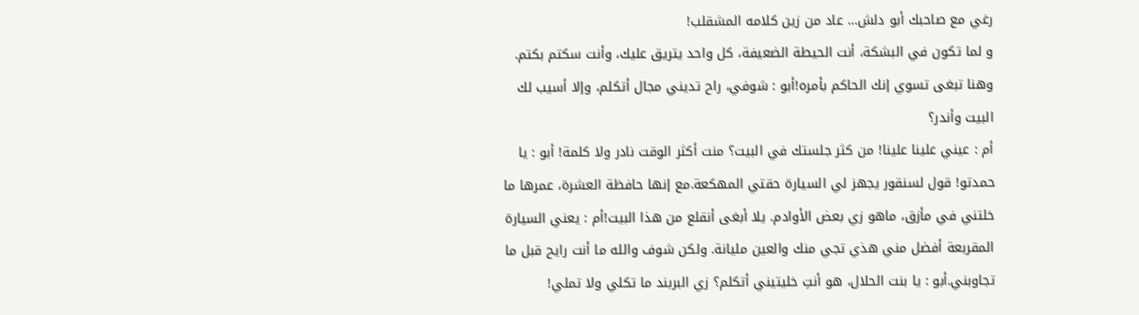رغي مع صاحبك أبو دلش… عاد من زين كلامه المشقلب!
و لما تكون في البشكة، أنت الحيطة الضعيفة، كل واحد يتريق عليك، وأنت سكتم بكتم. وهنا تبغى تسوي إنك الحاكم بأمره!أبو : شوفي، راح تديني مجال أتكلم، وإلا أسيب لك البيت وأندر؟
أم : عيني علينا علينا! من كثر جلستك في البيت؟ منت أكثر الوقت نادر ولا كلمة! أبو : يا حمدتو! قول لسنقور يجهز لي السيارة حقتي المهكعة.مع إنها حافظة العشرة، عمرها ما خلتني في مأزق، ماهو زي بعض الأوادم. يلا أبغى أنقلع من هذا البيت!أم : يعني السيارة المقربعة أفضل مني هذي تجي منك والعين مليانة. ولكن شوف والله ما أنت رايح قبل ما تجاوبني.أبو : يا بنت الحلال، هو أنتِ خليتيني أتكلم؟ زي البربند ما تكلي ولا تملي!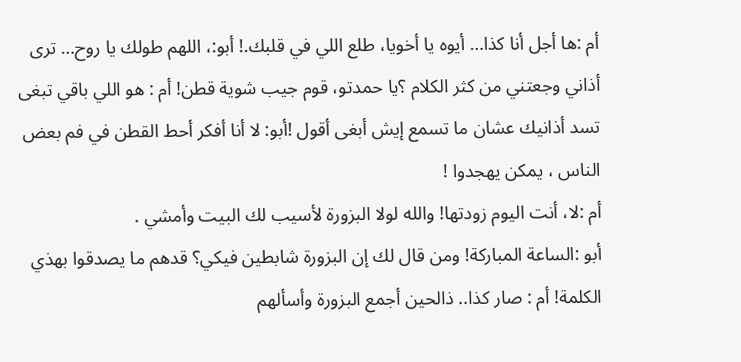أم :ها أجل أنا كذا… أيوه يا أخويا، طلع اللي في قلبك.! أبو:، اللهم طولك يا روح… ترى أذاني وجعتني من كثر الكلام ؟يا حمدتو، قوم جيب شوية قطن! أم : هو اللي باقي تبغى تسد أذانيك عشان ما تسمع إيش أبغى أقول !أبو: لا أنا أفكر أحط القطن في فم بعض الناس ، يمكن يهجدوا !
أم :لا، أنت اليوم زودتها! والله لولا البزورة لأسيب لك البيت وأمشي .
أبو :الساعة المباركة! ومن قال لك إن البزورة شابطين فيكي؟ قدهم ما يصدقوا بهذي الكلمة! أم : صار كذا.. ذالحين أجمع البزورة وأسألهم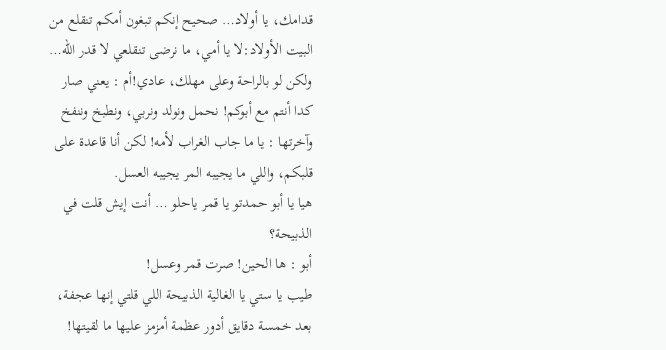قدامك، يا أولاد… صحيح إنكم تبغون أمكم تنقلع من البيت الأولاد:لا يا أمي، ما نرضى تنقلعي لا قدر الله… ولكن لو بالراحة وعلى مهلك، عادي!أم : يعني صار كدا أنتم مع أبوكم! نحمل ونولد ونربي، ونطبخ وننفخ وآخرتها : يا ما جاب الغراب لأمه! لكن أنا قاعدة على قلبكم، واللي ما يجيبه المر يجيبه العسل.
هيا يا أبو حمدتو يا قمر ياحلو … أنت إيش قلت في الذبيحة؟
أبو : ها الحين! صرت قمر وعسل!
طيب يا ستي يا الغالية الذبيحة اللي قلتي إنها عجفة، بعد خمسة دقايق أدور عظمة أمزمز عليها ما لقيتها!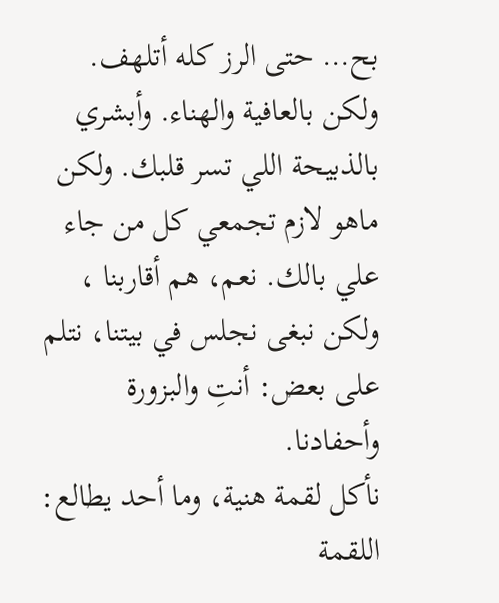بح… حتى الرز كله أتلهف.
ولكن بالعافية والهناء. وأبشري بالذبيحة اللي تسر قلبك. ولكن ماهو لازم تجمعي كل من جاء علي بالك. نعم، هم أقاربنا ، ولكن نبغى نجلس في بيتنا، نتلم على بعض: أنتِ والبزورة وأحفادنا.
نأكل لقمة هنية، وما أحد يطالع: اللقمة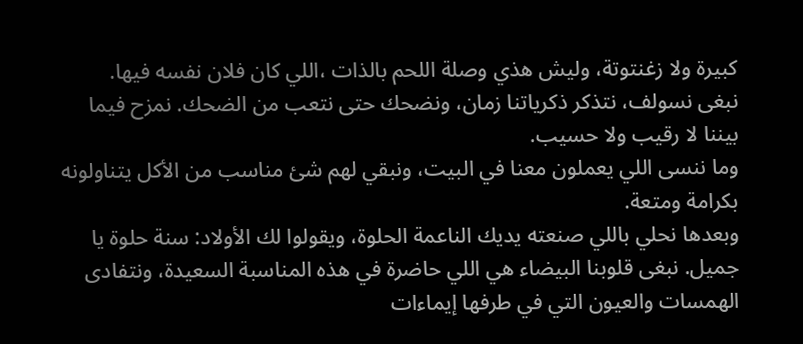كبيرة ولا زغنتوتة، وليش هذي وصلة اللحم بالذات ،اللي كان فلان نفسه فيها.
نبغى نسولف، نتذكر ذكرياتنا زمان، ونضحك حتى نتعب من الضحك. نمزح فيما بيننا لا رقيب ولا حسيب.
وما ننسى اللي يعملون معنا في البيت، ونبقي لهم شئ مناسب من الأكل يتناولونه بكرامة ومتعة.
وبعدها نحلي باللي صنعته يديك الناعمة الحلوة، ويقولوا لك الأولاد: سنة حلوة يا جميل. نبغى قلوبنا البيضاء هي اللي حاضرة في هذه المناسبة السعيدة، ونتفادى الهمسات والعيون التي في طرفها إيماءات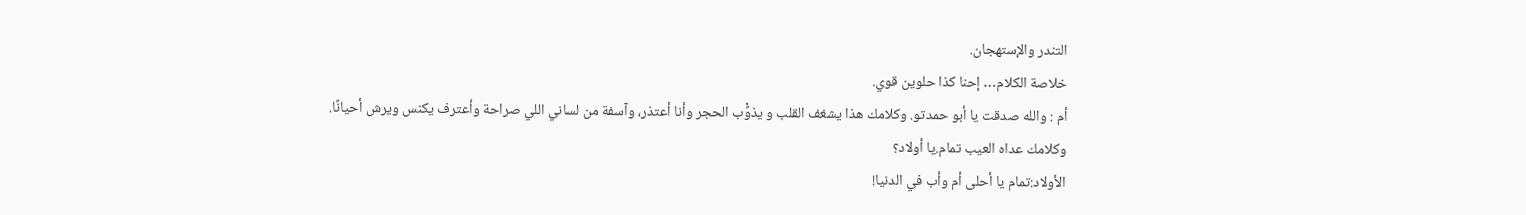التندر والإستهجان.
خلاصة الكلام… إحنا كذا حلوين قوي.
أم : والله صدقت يا أبو حمدتو. وكلامك هذا يشغف القلب و يذوًْب الحجر وأنا أعتذر، وآسفة من لساني اللي صراحة وأعترف يكنس ويرش أحيانًا. وكلامك عداه العيب تمام.يا أولاد؟
الأولاد:تمام يا أحلى أم وأب في الدنيا!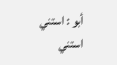أبو : استني استني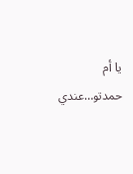يا أم حمدتو…عندي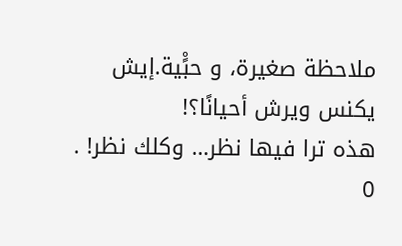ملاحظة صغيرة، و حبًْية.إيش يكنس ويرش أحيانًا؟!
هذه ترا فيها نظر… وكلك نظر! .
0